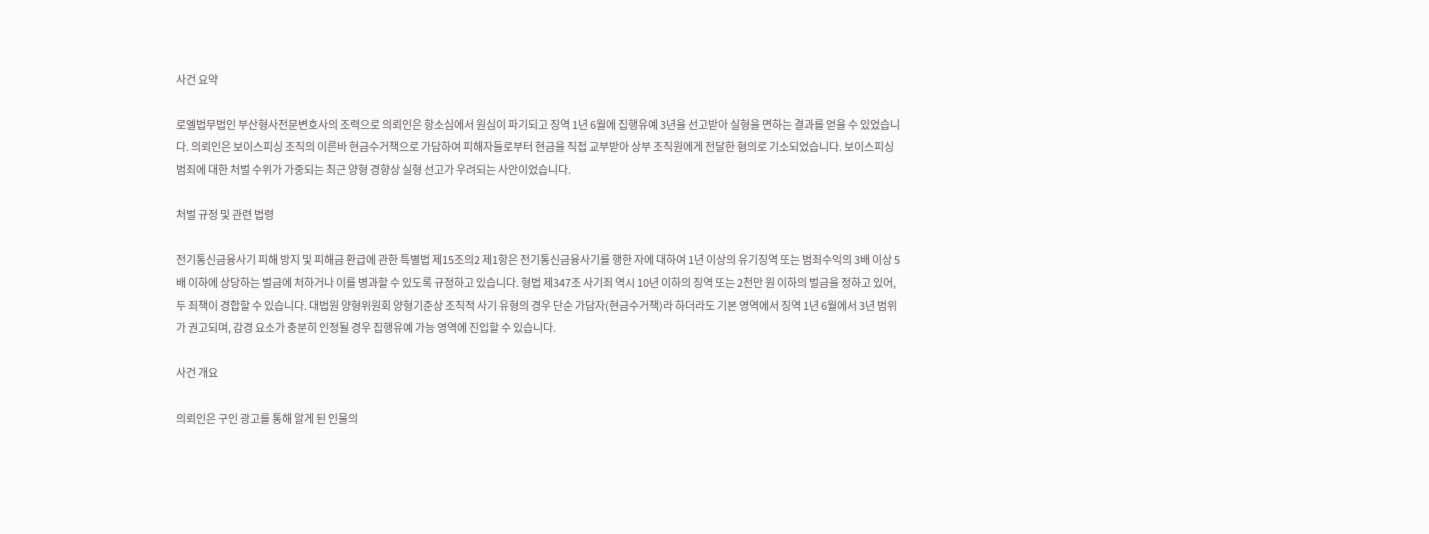사건 요약

로엘법무법인 부산형사전문변호사의 조력으로 의뢰인은 항소심에서 원심이 파기되고 징역 1년 6월에 집행유예 3년을 선고받아 실형을 면하는 결과를 얻을 수 있었습니다. 의뢰인은 보이스피싱 조직의 이른바 현금수거책으로 가담하여 피해자들로부터 현금을 직접 교부받아 상부 조직원에게 전달한 혐의로 기소되었습니다. 보이스피싱 범죄에 대한 처벌 수위가 가중되는 최근 양형 경향상 실형 선고가 우려되는 사안이었습니다.

처벌 규정 및 관련 법령

전기통신금융사기 피해 방지 및 피해금 환급에 관한 특별법 제15조의2 제1항은 전기통신금융사기를 행한 자에 대하여 1년 이상의 유기징역 또는 범죄수익의 3배 이상 5배 이하에 상당하는 벌금에 처하거나 이를 병과할 수 있도록 규정하고 있습니다. 형법 제347조 사기죄 역시 10년 이하의 징역 또는 2천만 원 이하의 벌금을 정하고 있어, 두 죄책이 경합할 수 있습니다. 대법원 양형위원회 양형기준상 조직적 사기 유형의 경우 단순 가담자(현금수거책)라 하더라도 기본 영역에서 징역 1년 6월에서 3년 범위가 권고되며, 감경 요소가 충분히 인정될 경우 집행유예 가능 영역에 진입할 수 있습니다.

사건 개요

의뢰인은 구인 광고를 통해 알게 된 인물의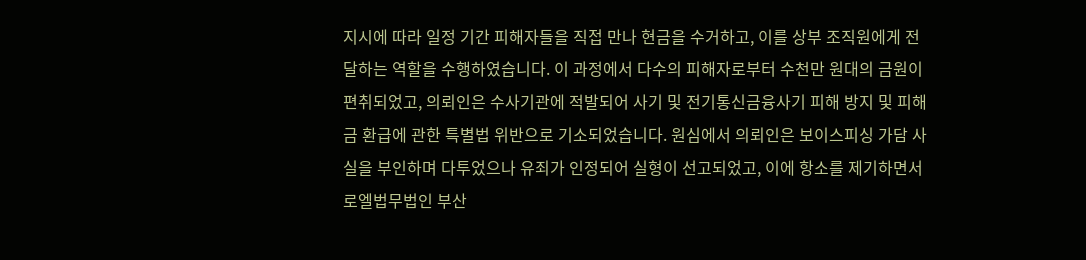지시에 따라 일정 기간 피해자들을 직접 만나 현금을 수거하고, 이를 상부 조직원에게 전달하는 역할을 수행하였습니다. 이 과정에서 다수의 피해자로부터 수천만 원대의 금원이 편취되었고, 의뢰인은 수사기관에 적발되어 사기 및 전기통신금융사기 피해 방지 및 피해금 환급에 관한 특별법 위반으로 기소되었습니다. 원심에서 의뢰인은 보이스피싱 가담 사실을 부인하며 다투었으나 유죄가 인정되어 실형이 선고되었고, 이에 항소를 제기하면서 로엘법무법인 부산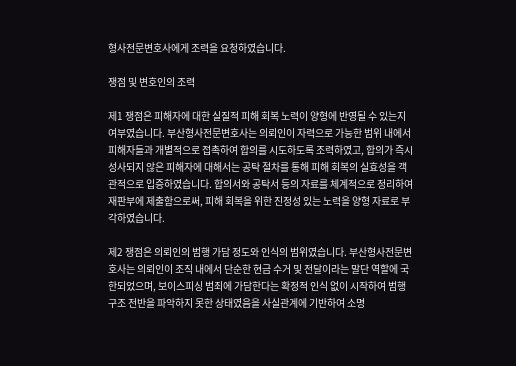형사전문변호사에게 조력을 요청하였습니다.

쟁점 및 변호인의 조력

제1 쟁점은 피해자에 대한 실질적 피해 회복 노력이 양형에 반영될 수 있는지 여부였습니다. 부산형사전문변호사는 의뢰인이 자력으로 가능한 범위 내에서 피해자들과 개별적으로 접촉하여 합의를 시도하도록 조력하였고, 합의가 즉시 성사되지 않은 피해자에 대해서는 공탁 절차를 통해 피해 회복의 실효성을 객관적으로 입증하였습니다. 합의서와 공탁서 등의 자료를 체계적으로 정리하여 재판부에 제출함으로써, 피해 회복을 위한 진정성 있는 노력을 양형 자료로 부각하였습니다.

제2 쟁점은 의뢰인의 범행 가담 정도와 인식의 범위였습니다. 부산형사전문변호사는 의뢰인이 조직 내에서 단순한 현금 수거 및 전달이라는 말단 역할에 국한되었으며, 보이스피싱 범죄에 가담한다는 확정적 인식 없이 시작하여 범행 구조 전반을 파악하지 못한 상태였음을 사실관계에 기반하여 소명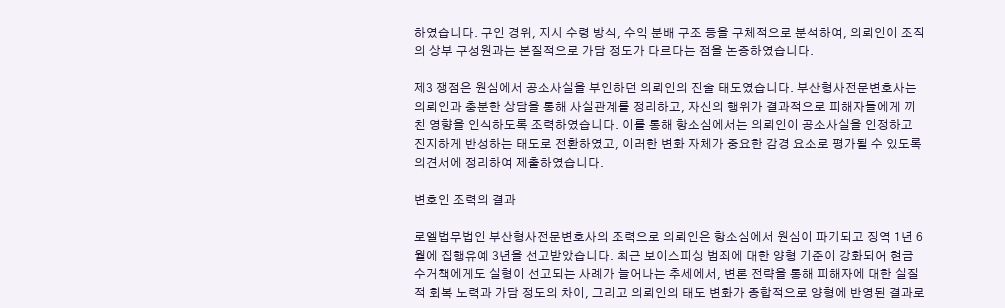하였습니다. 구인 경위, 지시 수령 방식, 수익 분배 구조 등을 구체적으로 분석하여, 의뢰인이 조직의 상부 구성원과는 본질적으로 가담 정도가 다르다는 점을 논증하였습니다.

제3 쟁점은 원심에서 공소사실을 부인하던 의뢰인의 진술 태도였습니다. 부산형사전문변호사는 의뢰인과 충분한 상담을 통해 사실관계를 정리하고, 자신의 행위가 결과적으로 피해자들에게 끼친 영향을 인식하도록 조력하였습니다. 이를 통해 항소심에서는 의뢰인이 공소사실을 인정하고 진지하게 반성하는 태도로 전환하였고, 이러한 변화 자체가 중요한 감경 요소로 평가될 수 있도록 의견서에 정리하여 제출하였습니다.

변호인 조력의 결과

로엘법무법인 부산형사전문변호사의 조력으로 의뢰인은 항소심에서 원심이 파기되고 징역 1년 6월에 집행유예 3년을 선고받았습니다. 최근 보이스피싱 범죄에 대한 양형 기준이 강화되어 현금수거책에게도 실형이 선고되는 사례가 늘어나는 추세에서, 변론 전략을 통해 피해자에 대한 실질적 회복 노력과 가담 정도의 차이, 그리고 의뢰인의 태도 변화가 종합적으로 양형에 반영된 결과로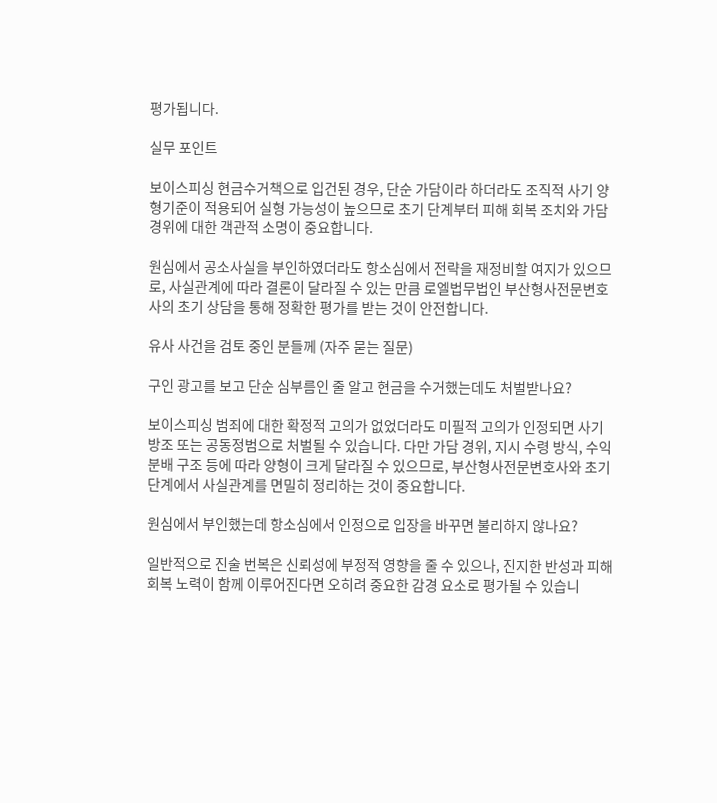평가됩니다.

실무 포인트

보이스피싱 현금수거책으로 입건된 경우, 단순 가담이라 하더라도 조직적 사기 양형기준이 적용되어 실형 가능성이 높으므로 초기 단계부터 피해 회복 조치와 가담 경위에 대한 객관적 소명이 중요합니다.

원심에서 공소사실을 부인하였더라도 항소심에서 전략을 재정비할 여지가 있으므로, 사실관계에 따라 결론이 달라질 수 있는 만큼 로엘법무법인 부산형사전문변호사의 초기 상담을 통해 정확한 평가를 받는 것이 안전합니다.

유사 사건을 검토 중인 분들께 (자주 묻는 질문)

구인 광고를 보고 단순 심부름인 줄 알고 현금을 수거했는데도 처벌받나요?

보이스피싱 범죄에 대한 확정적 고의가 없었더라도 미필적 고의가 인정되면 사기방조 또는 공동정범으로 처벌될 수 있습니다. 다만 가담 경위, 지시 수령 방식, 수익 분배 구조 등에 따라 양형이 크게 달라질 수 있으므로, 부산형사전문변호사와 초기 단계에서 사실관계를 면밀히 정리하는 것이 중요합니다.

원심에서 부인했는데 항소심에서 인정으로 입장을 바꾸면 불리하지 않나요?

일반적으로 진술 번복은 신뢰성에 부정적 영향을 줄 수 있으나, 진지한 반성과 피해 회복 노력이 함께 이루어진다면 오히려 중요한 감경 요소로 평가될 수 있습니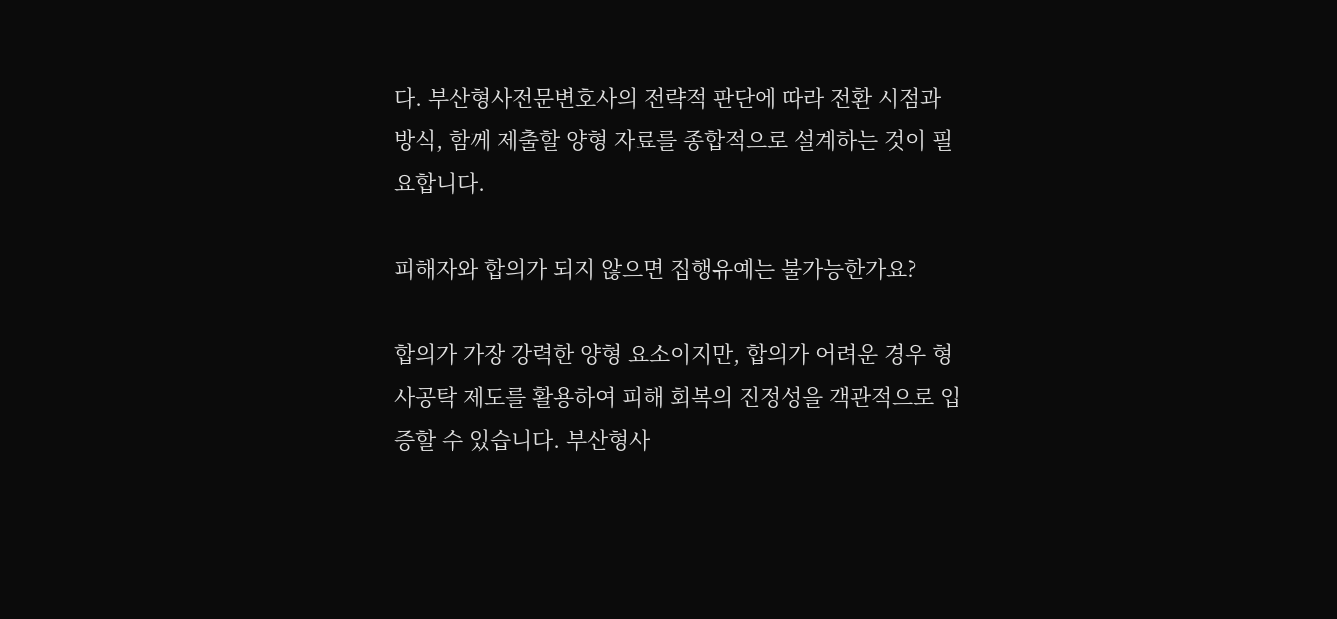다. 부산형사전문변호사의 전략적 판단에 따라 전환 시점과 방식, 함께 제출할 양형 자료를 종합적으로 설계하는 것이 필요합니다.

피해자와 합의가 되지 않으면 집행유예는 불가능한가요?

합의가 가장 강력한 양형 요소이지만, 합의가 어려운 경우 형사공탁 제도를 활용하여 피해 회복의 진정성을 객관적으로 입증할 수 있습니다. 부산형사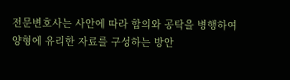전문변호사는 사안에 따라 합의와 공탁을 병행하여 양형에 유리한 자료를 구성하는 방안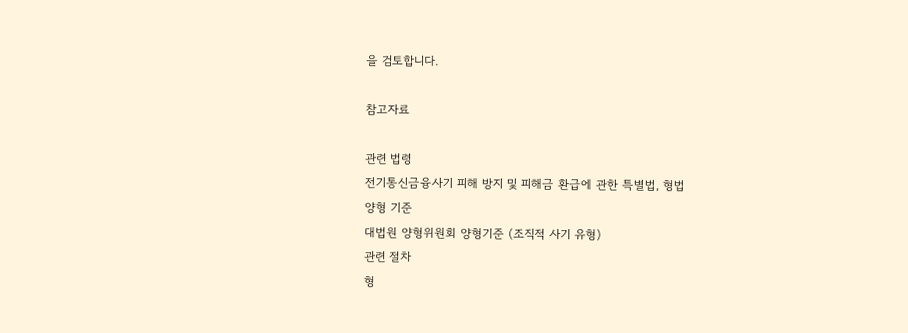을 검토합니다.

참고자료

관련 법령
전기통신금융사기 피해 방지 및 피해금 환급에 관한 특별법, 형법
양형 기준
대법원 양형위원회 양형기준 (조직적 사기 유형)
관련 절차
형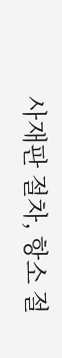사재판 절차, 항소 절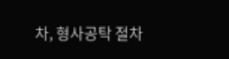차, 형사공탁 절차